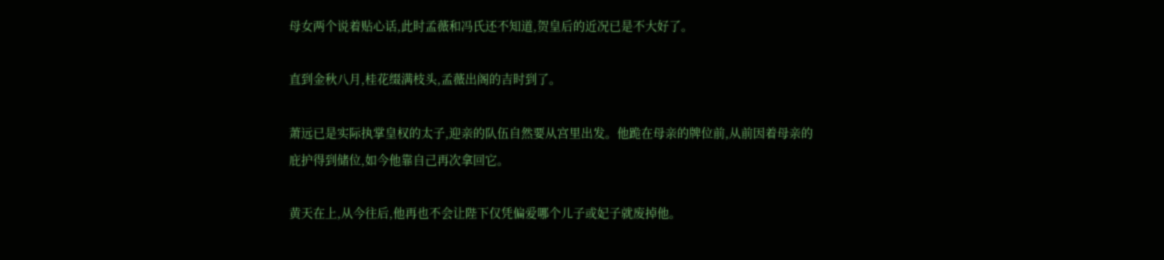母女两个说着贴心话,此时孟薇和冯氏还不知道,贺皇后的近况已是不大好了。

直到金秋八月,桂花缀满枝头,孟薇出阁的吉时到了。

萧远已是实际执掌皇权的太子,迎亲的队伍自然要从宫里出发。他跪在母亲的牌位前,从前因着母亲的庇护得到储位,如今他靠自己再次拿回它。

黄天在上,从今往后,他再也不会让陛下仅凭偏爱哪个儿子或妃子就废掉他。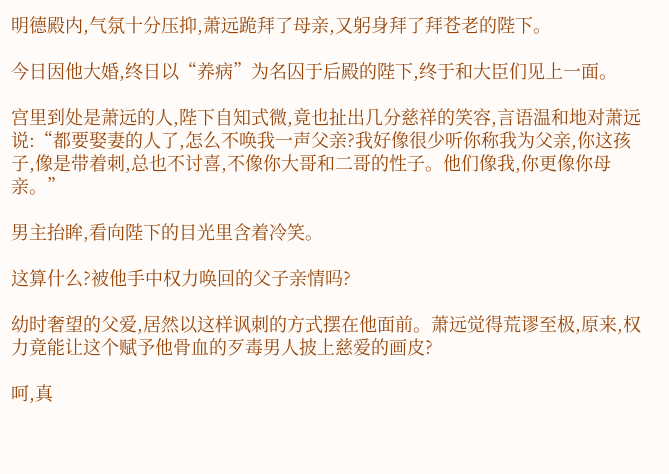明德殿内,气氛十分压抑,萧远跪拜了母亲,又躬身拜了拜苍老的陛下。

今日因他大婚,终日以“养病”为名囚于后殿的陛下,终于和大臣们见上一面。

宫里到处是萧远的人,陛下自知式微,竟也扯出几分慈祥的笑容,言语温和地对萧远说:“都要娶妻的人了,怎么不唤我一声父亲?我好像很少听你称我为父亲,你这孩子,像是带着刺,总也不讨喜,不像你大哥和二哥的性子。他们像我,你更像你母亲。”

男主抬眸,看向陛下的目光里含着冷笑。

这算什么?被他手中权力唤回的父子亲情吗?

幼时奢望的父爱,居然以这样讽刺的方式摆在他面前。萧远觉得荒谬至极,原来,权力竟能让这个赋予他骨血的歹毒男人披上慈爱的画皮?

呵,真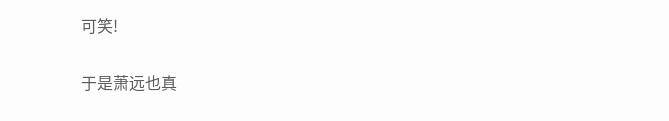可笑!

于是萧远也真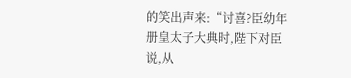的笑出声来:“讨喜?臣幼年册皇太子大典时,陛下对臣说,从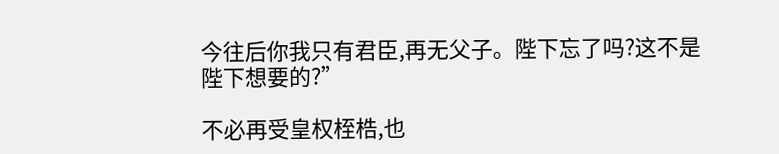今往后你我只有君臣,再无父子。陛下忘了吗?这不是陛下想要的?”

不必再受皇权桎梏,也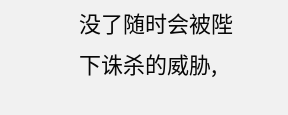没了随时会被陛下诛杀的威胁,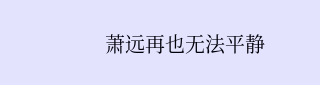萧远再也无法平静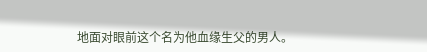地面对眼前这个名为他血缘生父的男人。